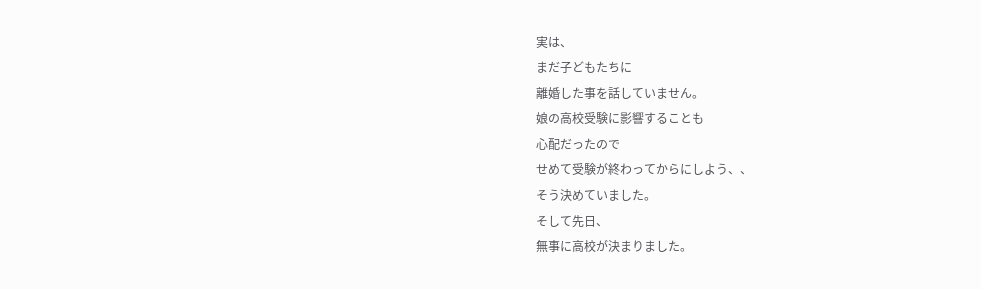実は、
まだ子どもたちに
離婚した事を話していません。
娘の高校受験に影響することも
心配だったので
せめて受験が終わってからにしよう、、
そう決めていました。
そして先日、
無事に高校が決まりました。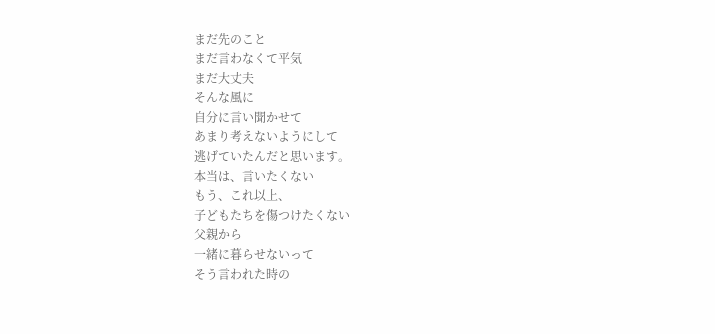まだ先のこと
まだ言わなくて平気
まだ大丈夫
そんな風に
自分に言い聞かせて
あまり考えないようにして
逃げていたんだと思います。
本当は、言いたくない
もう、これ以上、
子どもたちを傷つけたくない
父親から
一緒に暮らせないって
そう言われた時の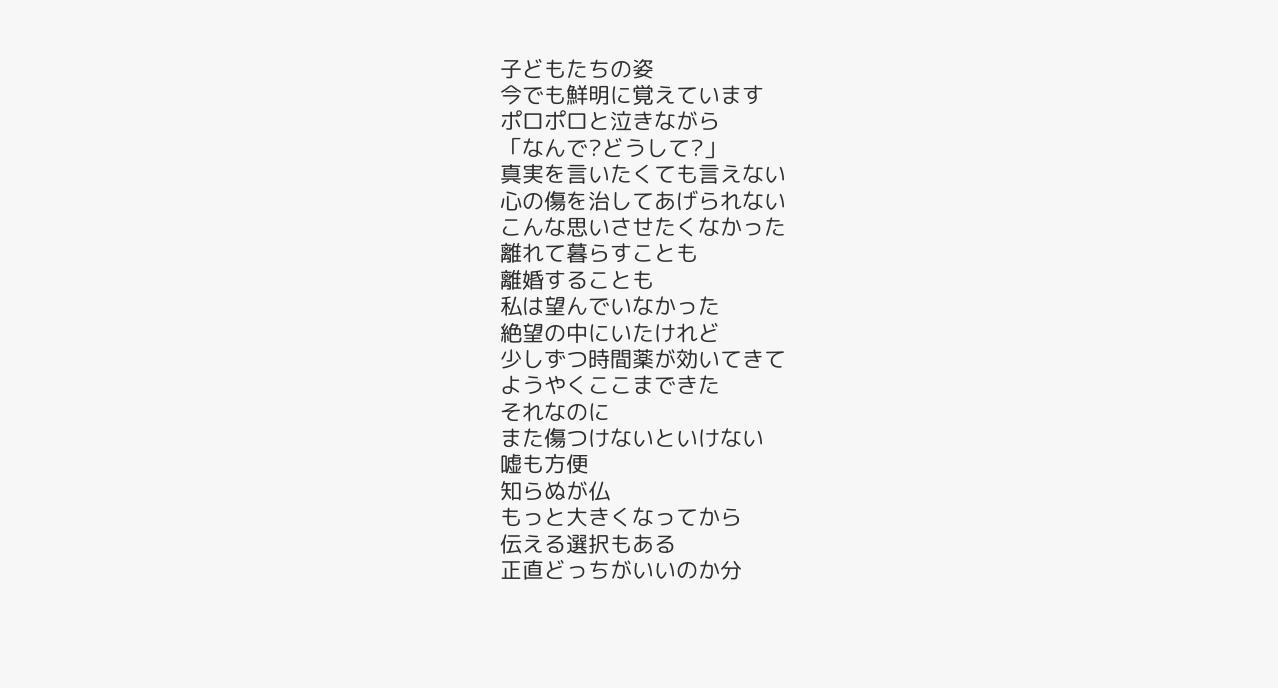子どもたちの姿
今でも鮮明に覚えています
ポロポロと泣きながら
「なんで?どうして?」
真実を言いたくても言えない
心の傷を治してあげられない
こんな思いさせたくなかった
離れて暮らすことも
離婚することも
私は望んでいなかった
絶望の中にいたけれど
少しずつ時間薬が効いてきて
ようやくここまできた
それなのに
また傷つけないといけない
嘘も方便
知らぬが仏
もっと大きくなってから
伝える選択もある
正直どっちがいいのか分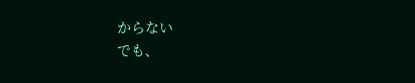からない
でも、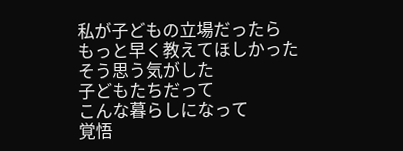私が子どもの立場だったら
もっと早く教えてほしかった
そう思う気がした
子どもたちだって
こんな暮らしになって
覚悟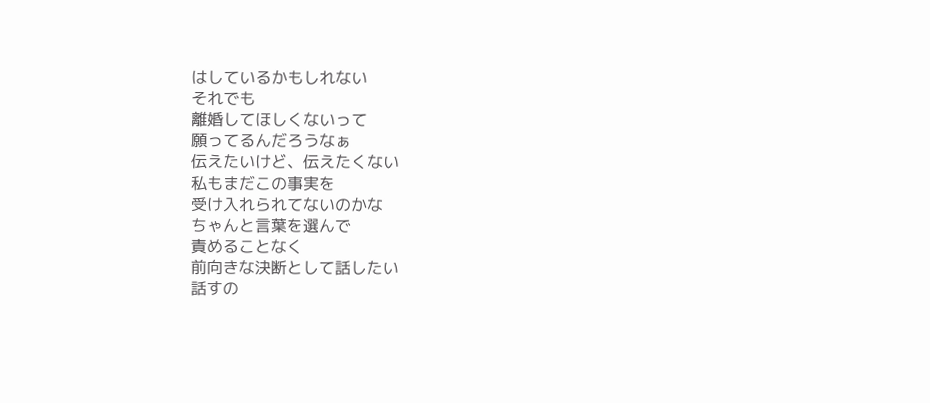はしているかもしれない
それでも
離婚してほしくないって
願ってるんだろうなぁ
伝えたいけど、伝えたくない
私もまだこの事実を
受け入れられてないのかな
ちゃんと言葉を選んで
責めることなく
前向きな決断として話したい
話すの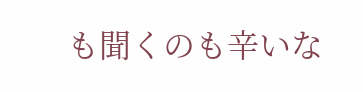も聞くのも辛いな